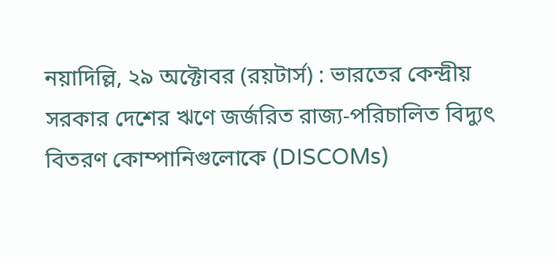নয়াদিল্লি, ২৯ অক্টোবর (রয়টার্স) : ভারতের কেন্দ্রীয় সরকার দেশের ঋণে জর্জরিত রাজ্য-পরিচালিত বিদ্যুৎ বিতরণ কোম্পানিগুলোকে (DISCOMs)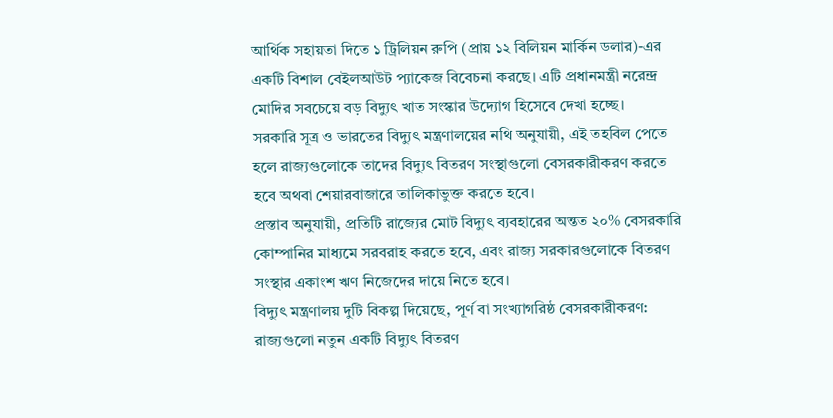আর্থিক সহায়তা দিতে ১ ট্রিলিয়ন রুপি (প্রায় ১২ বিলিয়ন মার্কিন ডলার)-এর একটি বিশাল বেইলআউট প্যাকেজ বিবেচনা করছে। এটি প্রধানমন্ত্রী নরেন্দ্র মোদির সবচেয়ে বড় বিদ্যুৎ খাত সংস্কার উদ্যোগ হিসেবে দেখা হচ্ছে।
সরকারি সূত্র ও ভারতের বিদ্যুৎ মন্ত্রণালয়ের নথি অনুযায়ী, এই তহবিল পেতে হলে রাজ্যগুলোকে তাদের বিদ্যুৎ বিতরণ সংস্থাগুলো বেসরকারীকরণ করতে হবে অথবা শেয়ারবাজারে তালিকাভুক্ত করতে হবে।
প্রস্তাব অনুযায়ী, প্রতিটি রাজ্যের মোট বিদ্যুৎ ব্যবহারের অন্তত ২০% বেসরকারি কোম্পানির মাধ্যমে সরবরাহ করতে হবে, এবং রাজ্য সরকারগুলোকে বিতরণ সংস্থার একাংশ ঋণ নিজেদের দায়ে নিতে হবে।
বিদ্যুৎ মন্ত্রণালয় দুটি বিকল্প দিয়েছে, পূর্ণ বা সংখ্যাগরিষ্ঠ বেসরকারীকরণ: রাজ্যগুলো নতুন একটি বিদ্যুৎ বিতরণ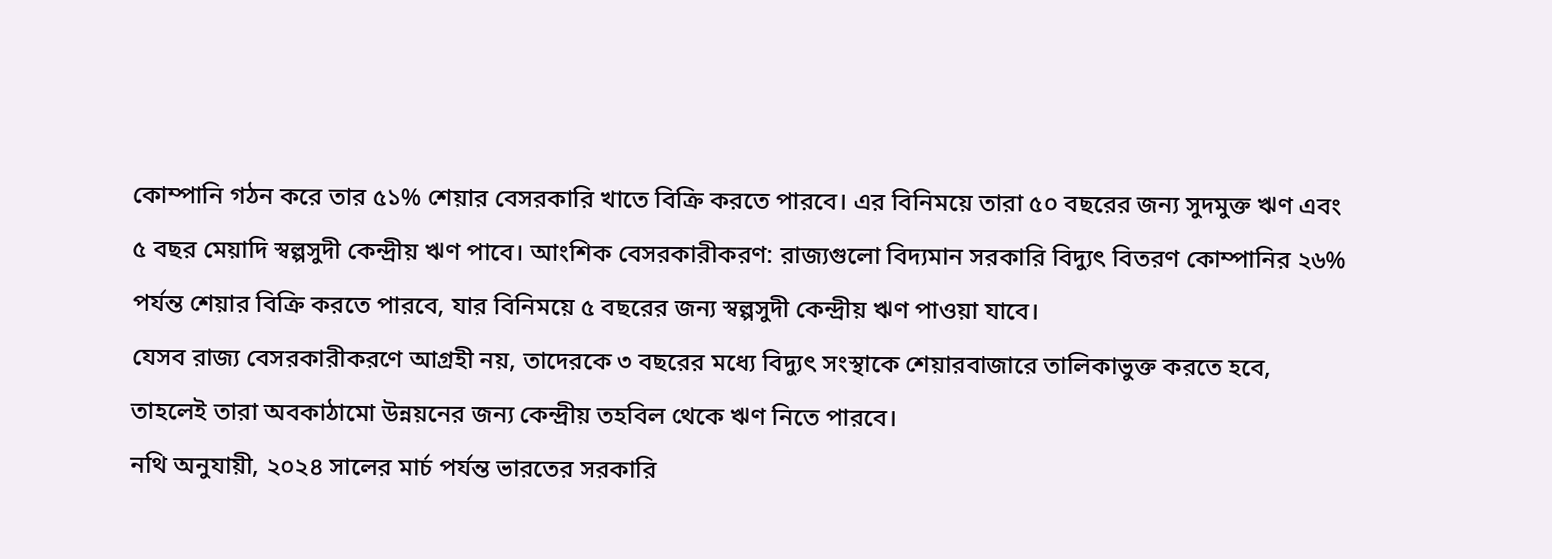কোম্পানি গঠন করে তার ৫১% শেয়ার বেসরকারি খাতে বিক্রি করতে পারবে। এর বিনিময়ে তারা ৫০ বছরের জন্য সুদমুক্ত ঋণ এবং ৫ বছর মেয়াদি স্বল্পসুদী কেন্দ্রীয় ঋণ পাবে। আংশিক বেসরকারীকরণ: রাজ্যগুলো বিদ্যমান সরকারি বিদ্যুৎ বিতরণ কোম্পানির ২৬% পর্যন্ত শেয়ার বিক্রি করতে পারবে, যার বিনিময়ে ৫ বছরের জন্য স্বল্পসুদী কেন্দ্রীয় ঋণ পাওয়া যাবে।
যেসব রাজ্য বেসরকারীকরণে আগ্রহী নয়, তাদেরকে ৩ বছরের মধ্যে বিদ্যুৎ সংস্থাকে শেয়ারবাজারে তালিকাভুক্ত করতে হবে, তাহলেই তারা অবকাঠামো উন্নয়নের জন্য কেন্দ্রীয় তহবিল থেকে ঋণ নিতে পারবে।
নথি অনুযায়ী, ২০২৪ সালের মার্চ পর্যন্ত ভারতের সরকারি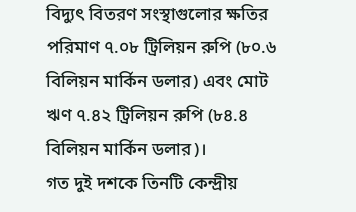বিদ্যুৎ বিতরণ সংস্থাগুলোর ক্ষতির পরিমাণ ৭.০৮ ট্রিলিয়ন রুপি (৮০.৬ বিলিয়ন মার্কিন ডলার) এবং মোট ঋণ ৭.৪২ ট্রিলিয়ন রুপি (৮৪.৪ বিলিয়ন মার্কিন ডলার)।
গত দুই দশকে তিনটি কেন্দ্রীয়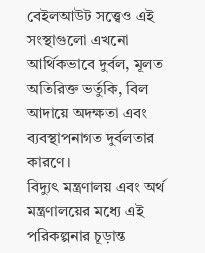বেইলআউট সত্ত্বেও এই সংস্থাগুলো এখনো আর্থিকভাবে দুর্বল, মূলত অতিরিক্ত ভর্তুকি, বিল আদায়ে অদক্ষতা এবং ব্যবস্থাপনাগত দুর্বলতার কারণে।
বিদ্যুৎ মন্ত্রণালয় এবং অর্থ মন্ত্রণালয়ের মধ্যে এই পরিকল্পনার চূড়ান্ত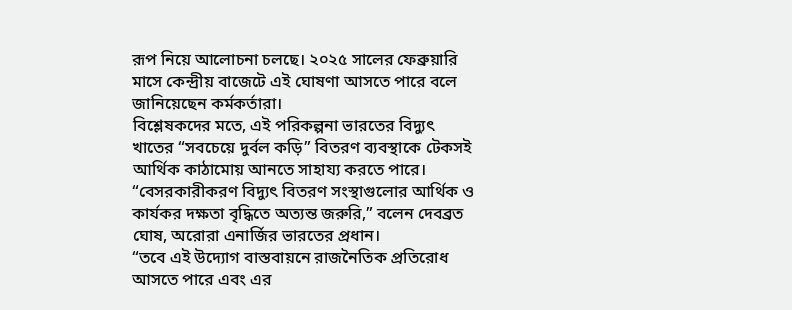রূপ নিয়ে আলোচনা চলছে। ২০২৫ সালের ফেব্রুয়ারি মাসে কেন্দ্রীয় বাজেটে এই ঘোষণা আসতে পারে বলে জানিয়েছেন কর্মকর্তারা।
বিশ্লেষকদের মতে, এই পরিকল্পনা ভারতের বিদ্যুৎ খাতের “সবচেয়ে দুর্বল কড়ি” বিতরণ ব্যবস্থাকে টেকসই আর্থিক কাঠামোয় আনতে সাহায্য করতে পারে।
“বেসরকারীকরণ বিদ্যুৎ বিতরণ সংস্থাগুলোর আর্থিক ও কার্যকর দক্ষতা বৃদ্ধিতে অত্যন্ত জরুরি,” বলেন দেবব্রত ঘোষ, অরোরা এনার্জির ভারতের প্রধান।
“তবে এই উদ্যোগ বাস্তবায়নে রাজনৈতিক প্রতিরোধ আসতে পারে এবং এর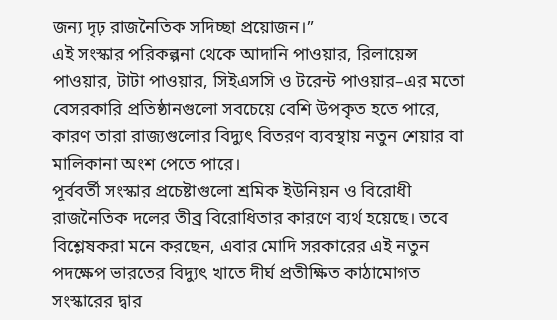জন্য দৃঢ় রাজনৈতিক সদিচ্ছা প্রয়োজন।”
এই সংস্কার পরিকল্পনা থেকে আদানি পাওয়ার, রিলায়েন্স পাওয়ার, টাটা পাওয়ার, সিইএসসি ও টরেন্ট পাওয়ার–এর মতো বেসরকারি প্রতিষ্ঠানগুলো সবচেয়ে বেশি উপকৃত হতে পারে, কারণ তারা রাজ্যগুলোর বিদ্যুৎ বিতরণ ব্যবস্থায় নতুন শেয়ার বা মালিকানা অংশ পেতে পারে।
পূর্ববর্তী সংস্কার প্রচেষ্টাগুলো শ্রমিক ইউনিয়ন ও বিরোধী রাজনৈতিক দলের তীব্র বিরোধিতার কারণে ব্যর্থ হয়েছে। তবে বিশ্লেষকরা মনে করছেন, এবার মোদি সরকারের এই নতুন পদক্ষেপ ভারতের বিদ্যুৎ খাতে দীর্ঘ প্রতীক্ষিত কাঠামোগত সংস্কারের দ্বার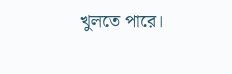খুলতে পারে।